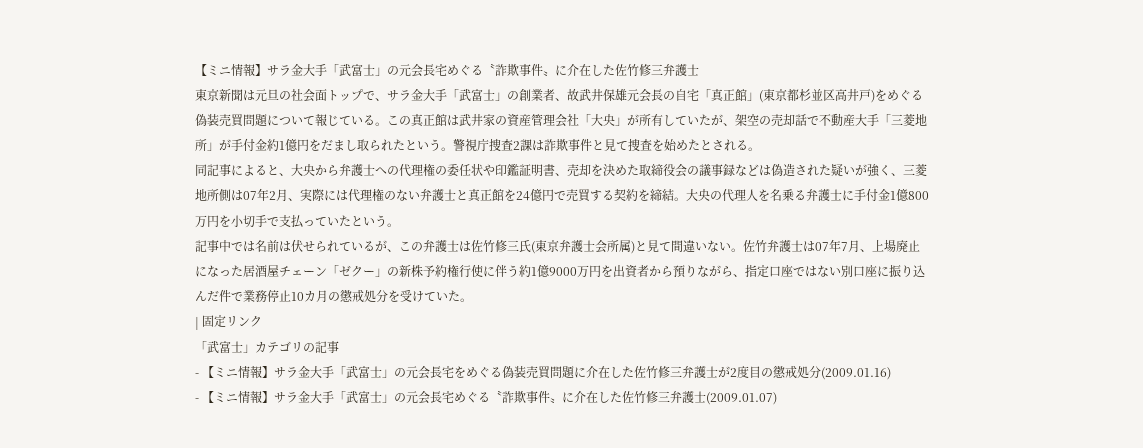【ミニ情報】サラ金大手「武富士」の元会長宅めぐる〝詐欺事件〟に介在した佐竹修三弁護士
東京新聞は元旦の社会面トップで、サラ金大手「武富士」の創業者、故武井保雄元会長の自宅「真正館」(東京都杉並区高井戸)をめぐる偽装売買問題について報じている。この真正館は武井家の資産管理会社「大央」が所有していたが、架空の売却話で不動産大手「三菱地所」が手付金約1億円をだまし取られたという。警視庁捜査2課は詐欺事件と見て捜査を始めたとされる。
同記事によると、大央から弁護士への代理権の委任状や印鑑証明書、売却を決めた取締役会の議事録などは偽造された疑いが強く、三菱地所側は07年2月、実際には代理権のない弁護士と真正館を24億円で売買する契約を締結。大央の代理人を名乗る弁護士に手付金1億800万円を小切手で支払っていたという。
記事中では名前は伏せられているが、この弁護士は佐竹修三氏(東京弁護士会所属)と見て間違いない。佐竹弁護士は07年7月、上場廃止になった居酒屋チェーン「ゼクー」の新株予約権行使に伴う約1億9000万円を出資者から預りながら、指定口座ではない別口座に振り込んだ件で業務停止10カ月の懲戒処分を受けていた。
| 固定リンク
「武富士」カテゴリの記事
- 【ミニ情報】サラ金大手「武富士」の元会長宅をめぐる偽装売買問題に介在した佐竹修三弁護士が2度目の懲戒処分(2009.01.16)
- 【ミニ情報】サラ金大手「武富士」の元会長宅めぐる〝詐欺事件〟に介在した佐竹修三弁護士(2009.01.07)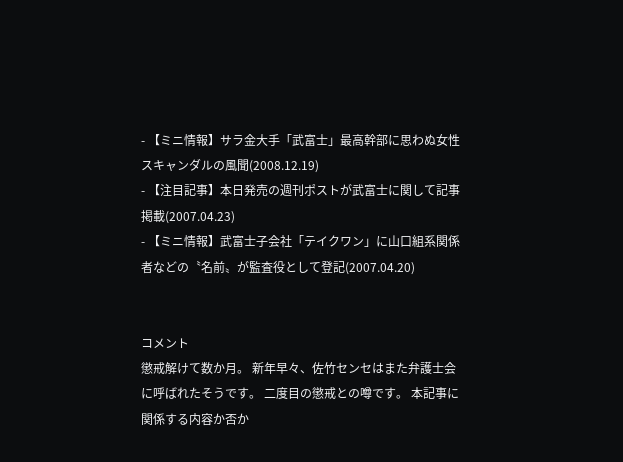- 【ミニ情報】サラ金大手「武富士」最高幹部に思わぬ女性スキャンダルの風聞(2008.12.19)
- 【注目記事】本日発売の週刊ポストが武富士に関して記事掲載(2007.04.23)
- 【ミニ情報】武富士子会社「テイクワン」に山口組系関係者などの〝名前〟が監査役として登記(2007.04.20)


コメント
懲戒解けて数か月。 新年早々、佐竹センセはまた弁護士会に呼ばれたそうです。 二度目の懲戒との噂です。 本記事に関係する内容か否か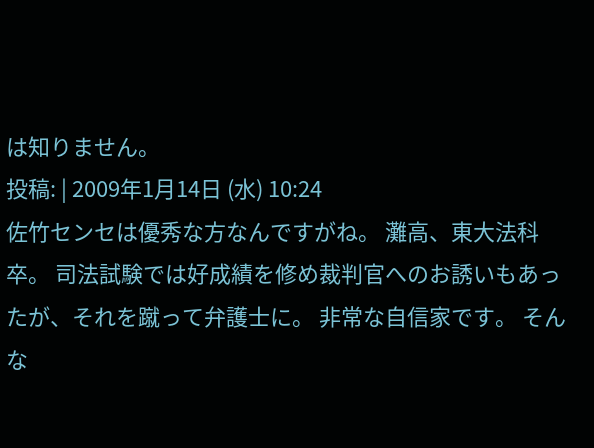は知りません。
投稿: | 2009年1月14日 (水) 10:24
佐竹センセは優秀な方なんですがね。 灘高、東大法科卒。 司法試験では好成績を修め裁判官へのお誘いもあったが、それを蹴って弁護士に。 非常な自信家です。 そんな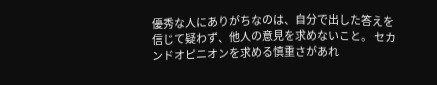優秀な人にありがちなのは、自分で出した答えを信じて疑わず、他人の意見を求めないこと。 セカンドオピニオンを求める慎重さがあれ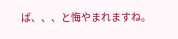ば、、、と悔やまれますね。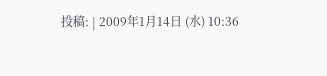投稿: | 2009年1月14日 (水) 10:36